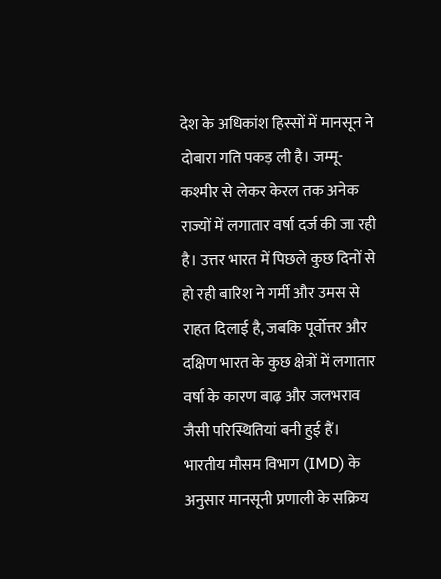देश के अधिकांश हिस्सों में मानसून ने दोबारा गति पकड़ ली है। जम्मू-कश्मीर से लेकर केरल तक अनेक राज्यों में लगातार वर्षा दर्ज की जा रही है। उत्तर भारत में पिछले कुछ दिनों से हो रही बारिश ने गर्मी और उमस से राहत दिलाई है, जबकि पूर्वोत्तर और दक्षिण भारत के कुछ क्षेत्रों में लगातार वर्षा के कारण बाढ़ और जलभराव जैसी परिस्थितियां बनी हुई हैं। भारतीय मौसम विभाग (IMD) के अनुसार मानसूनी प्रणाली के सक्रिय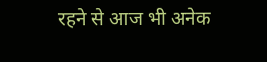रहने से आज भी अनेक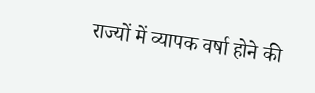राज्यों में व्यापक वर्षा होने की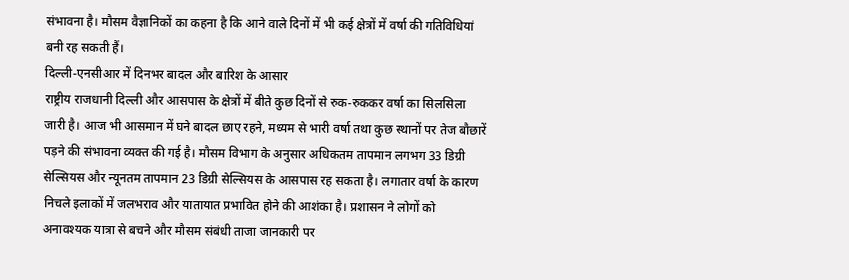संभावना है। मौसम वैज्ञानिकों का कहना है कि आने वाले दिनों में भी कई क्षेत्रों में वर्षा की गतिविधियां बनी रह सकती हैं।
दिल्ली-एनसीआर में दिनभर बादल और बारिश के आसार
राष्ट्रीय राजधानी दिल्ली और आसपास के क्षेत्रों में बीते कुछ दिनों से रुक-रुककर वर्षा का सिलसिला जारी है। आज भी आसमान में घने बादल छाए रहने, मध्यम से भारी वर्षा तथा कुछ स्थानों पर तेज बौछारें पड़ने की संभावना व्यक्त की गई है। मौसम विभाग के अनुसार अधिकतम तापमान लगभग 33 डिग्री सेल्सियस और न्यूनतम तापमान 23 डिग्री सेल्सियस के आसपास रह सकता है। लगातार वर्षा के कारण निचले इलाकों में जलभराव और यातायात प्रभावित होने की आशंका है। प्रशासन ने लोगों को अनावश्यक यात्रा से बचने और मौसम संबंधी ताजा जानकारी पर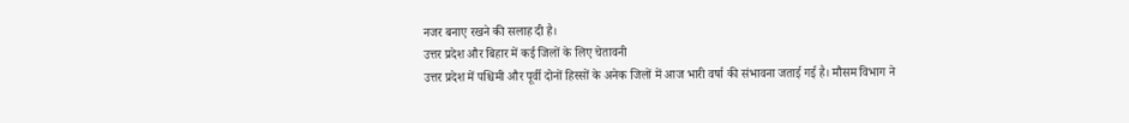नजर बनाए रखने की सलाह दी है।
उत्तर प्रदेश और बिहार में कई जिलों के लिए चेतावनी
उत्तर प्रदेश में पश्चिमी और पूर्वी दोनों हिस्सों के अनेक जिलों में आज भारी वर्षा की संभावना जताई गई है। मौसम विभाग ने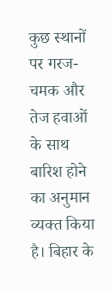कुछ स्थानों पर गरज-चमक और तेज हवाओं के साथ बारिश होने का अनुमान व्यक्त किया है। बिहार के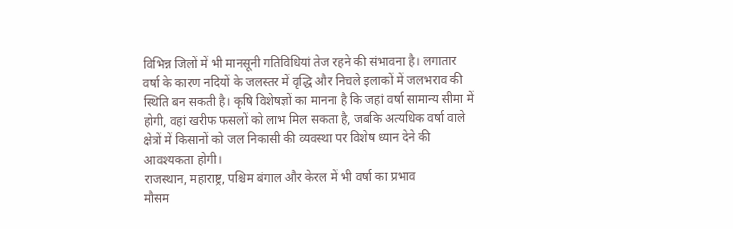विभिन्न जिलों में भी मानसूनी गतिविधियां तेज रहने की संभावना है। लगातार वर्षा के कारण नदियों के जलस्तर में वृद्धि और निचले इलाकों में जलभराव की स्थिति बन सकती है। कृषि विशेषज्ञों का मानना है कि जहां वर्षा सामान्य सीमा में होगी, वहां खरीफ फसलों को लाभ मिल सकता है, जबकि अत्यधिक वर्षा वाले क्षेत्रों में किसानों को जल निकासी की व्यवस्था पर विशेष ध्यान देने की आवश्यकता होगी।
राजस्थान, महाराष्ट्र, पश्चिम बंगाल और केरल में भी वर्षा का प्रभाव
मौसम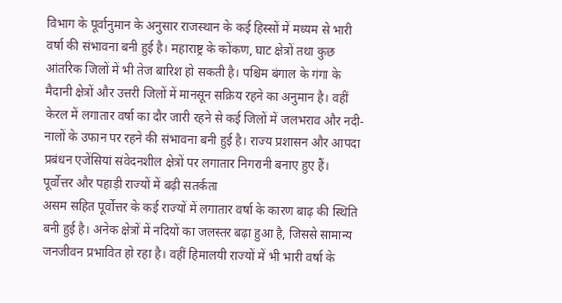विभाग के पूर्वानुमान के अनुसार राजस्थान के कई हिस्सों में मध्यम से भारी वर्षा की संभावना बनी हुई है। महाराष्ट्र के कोंकण, घाट क्षेत्रों तथा कुछ आंतरिक जिलों में भी तेज बारिश हो सकती है। पश्चिम बंगाल के गंगा के मैदानी क्षेत्रों और उत्तरी जिलों में मानसून सक्रिय रहने का अनुमान है। वहीं केरल में लगातार वर्षा का दौर जारी रहने से कई जिलों में जलभराव और नदी-नालों के उफान पर रहने की संभावना बनी हुई है। राज्य प्रशासन और आपदा प्रबंधन एजेंसियां संवेदनशील क्षेत्रों पर लगातार निगरानी बनाए हुए हैं।
पूर्वोत्तर और पहाड़ी राज्यों में बढ़ी सतर्कता
असम सहित पूर्वोत्तर के कई राज्यों में लगातार वर्षा के कारण बाढ़ की स्थिति बनी हुई है। अनेक क्षेत्रों में नदियों का जलस्तर बढ़ा हुआ है, जिससे सामान्य जनजीवन प्रभावित हो रहा है। वहीं हिमालयी राज्यों में भी भारी वर्षा के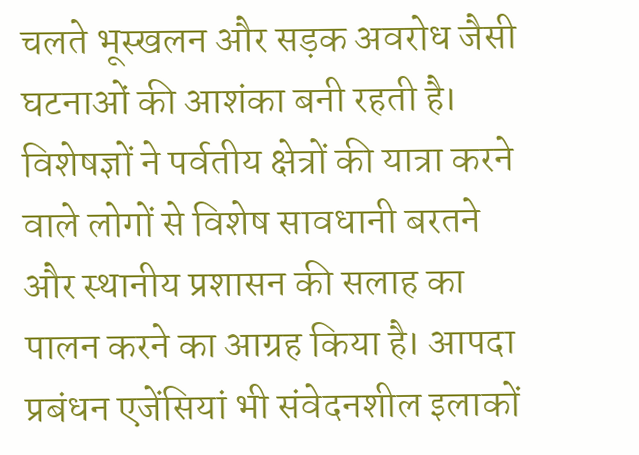चलते भूस्खलन और सड़क अवरोध जैसी घटनाओं की आशंका बनी रहती है। विशेषज्ञों ने पर्वतीय क्षेत्रों की यात्रा करने वाले लोगों से विशेष सावधानी बरतने और स्थानीय प्रशासन की सलाह का पालन करने का आग्रह किया है। आपदा प्रबंधन एजेंसियां भी संवेदनशील इलाकों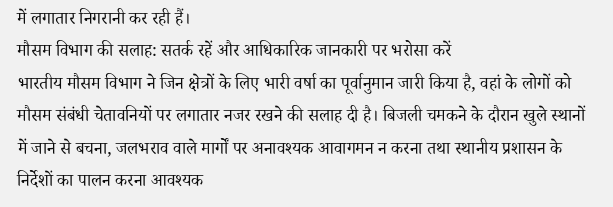में लगातार निगरानी कर रही हैं।
मौसम विभाग की सलाह: सतर्क रहें और आधिकारिक जानकारी पर भरोसा करें
भारतीय मौसम विभाग ने जिन क्षेत्रों के लिए भारी वर्षा का पूर्वानुमान जारी किया है, वहां के लोगों को मौसम संबंधी चेतावनियों पर लगातार नजर रखने की सलाह दी है। बिजली चमकने के दौरान खुले स्थानों में जाने से बचना, जलभराव वाले मार्गों पर अनावश्यक आवागमन न करना तथा स्थानीय प्रशासन के निर्देशों का पालन करना आवश्यक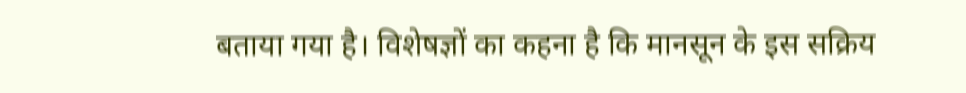बताया गया है। विशेषज्ञों का कहना है कि मानसून के इस सक्रिय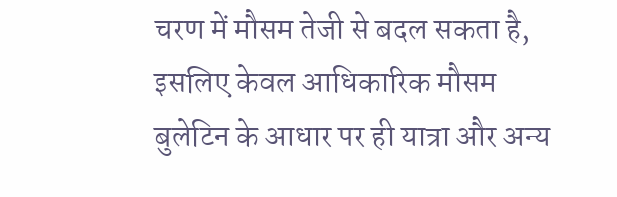चरण में मौसम तेजी से बदल सकता है, इसलिए केवल आधिकारिक मौसम बुलेटिन के आधार पर ही यात्रा और अन्य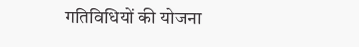गतिविधियों की योजना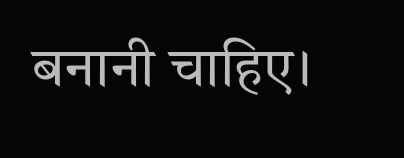बनानी चाहिए।